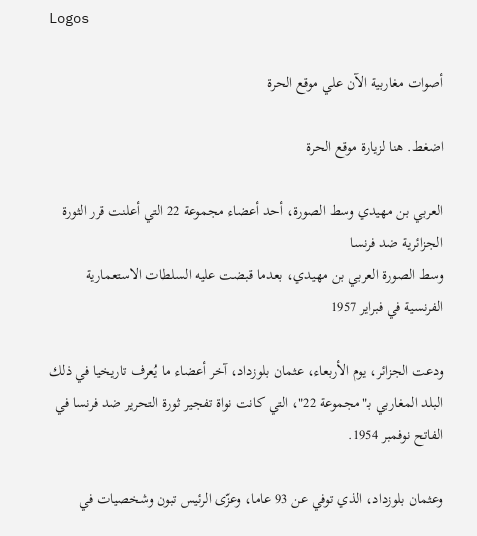Logos

أصوات مغاربية الآن علي موقع الحرة

اضغط. هنا لزيارة موقع الحرة

العربي بن مهيدي وسط الصورة، أحد أعضاء مجموعة 22 التي أعلنت قرر الثورة الجزائرية ضد فرنسا
وسط الصورة العربي بن مهيدي، بعدما قبضت عليه السلطات الاستعمارية الفرنسية في فبراير 1957

ودعت الجزائر، يوم الأربعاء، عثمان بلوزداد، آخر أعضاء ما يُعرف تاريخيا في ذلك البلد المغاربي بـ"مجموعة 22"، التي كانت نواة تفجير ثورة التحرير ضد فرنسا في الفاتح نوفمبر 1954.

وعثمان بلوزداد، الذي توفي عن 93 عاما، وعزّى الرئيس تبون وشخصيات في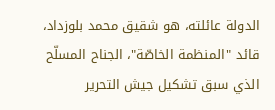الدولة عائلته، هو شقيق محمد بلوزداد، قائد "المنظمة الخاصّة"، الجناح المسلّح الذي سبق تشكيل جيش التحرير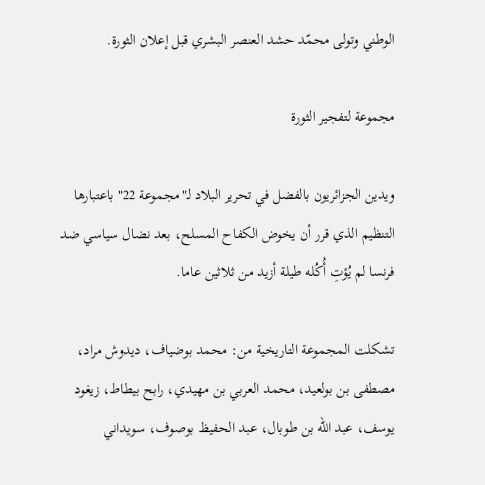الوطني وتولى محمّد حشد العنصر البشري قبل إعلان الثورة.

مجموعة لتفجير الثورة

ويدين الجزائريون بالفضل في تحرير البلاد لـ"مجموعة 22" باعتبارها التنظيم الذي قرر أن يخوض الكفاح المسلح، بعد نضال سياسي ضد فرنسا لم يُؤتِ أُكُله طيلة أزيد من ثلاثين عاما.

تشكلت المجموعة التاريخية من: محمد بوضياف، ديدوش مراد، مصطفى بن بولعيد، محمد العربي بن مهيدي، رابح بيطاط، زيغود يوسف، عبد الله بن طوبال، عبد الحفيظ بوصوف، سويداني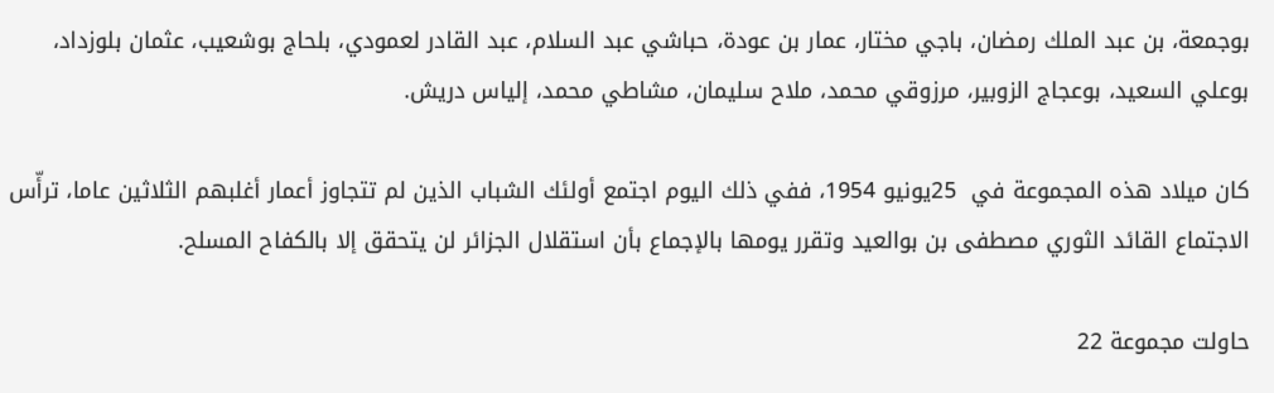بوجمعة، بن عبد الملك رمضان، باجي مختار، عمار بن عودة، حباشي عبد السلام، عبد القادر لعمودي، بلحاج بوشعيب، عثمان بلوزداد، بوعلي السعيد، بوعجاج الزوبير، مرزوقي محمد، ملاح سليمان، مشاطي محمد، إلياس دريش.

كان ميلاد هذه المجموعة في  25يونيو 1954، ففي ذلك اليوم اجتمع أولئك الشباب الذين لم تتجاوز أعمار أغلبهم الثلاثين عاما، ترأّس الاجتماع القائد الثوري مصطفى بن بوالعيد وتقرر يومها بالإجماع بأن استقلال الجزائر لن يتحقق إلا بالكفاح المسلح.

حاولت مجموعة 22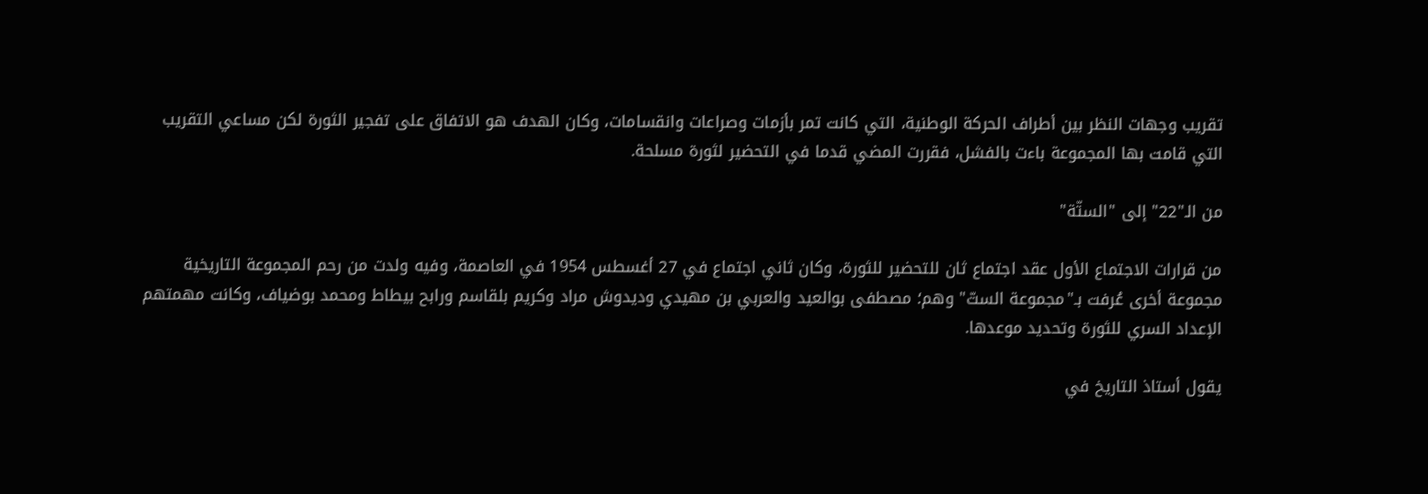تقريب وجهات النظر بين أطراف الحركة الوطنية، التي كانت تمر بأزمات وصراعات وانقسامات، وكان الهدف هو الاتفاق على تفجير الثورة لكن مساعي التقريب التي قامت بها المجموعة باءت بالفشل، فقررت المضي قدما في التحضير لثورة مسلحة.

من الـ"22" إلى "الستّة"

من قرارات الاجتماع الأول عقد اجتماع ثان للتحضير للثورة، وكان ثاني اجتماع في 27 أغسطس 1954 في العاصمة، وفيه ولدت من رحم المجموعة التاريخية مجموعة أخرى عُرفت بـ"مجموعة الستّ" وهم؛ مصطفى بوالعيد والعربي بن مهيدي وديدوش مراد وكريم بلقاسم ورابح بيطاط ومحمد بوضياف، وكانت مهمتهم الإعداد السري للثورة وتحديد موعدها.

يقول أستاذ التاريخ في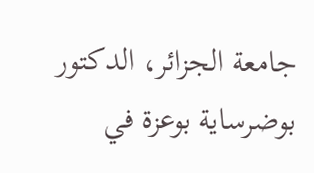جامعة الجزائر، الدكتور بوضرساية بوعزة في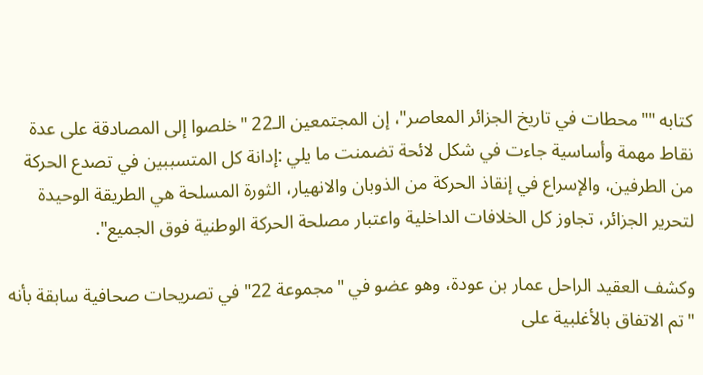كتابه ""محطات في تاريخ الجزائر المعاصر"، إن المجتمعين الـ22 "خلصوا إلى المصادقة على عدة نقاط مهمة وأساسية جاءت في شكل لائحة تضمنت ما يلي :إدانة كل المتسببين في تصدع الحركة من الطرفين، والإسراع في إنقاذ الحركة من الذوبان والانهيار، الثورة المسلحة هي الطريقة الوحيدة لتحرير الجزائر، تجاوز كل الخلافات الداخلية واعتبار مصلحة الحركة الوطنية فوق الجميع".

وكشف العقيد الراحل عمار بن عودة، وهو عضو في "مجموعة 22" في تصريحات صحافية سابقة بأنه "تم الاتفاق بالأغلبية على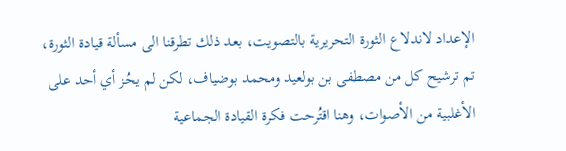الإعداد لاندلاع الثورة التحريرية بالتصويت، بعد ذلك تطرقنا الى مسألة قيادة الثورة، تم ترشيح كل من مصطفى بن بولعيد ومحمد بوضياف، لكن لم يحُز أي أحد على الأغلبية من الأصوات، وهنا اقتُرحت فكرة القيادة الجماعية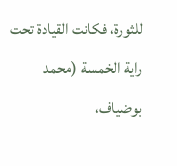للثورة، فكانت القيادة تحت راية الخمسة (محمد بوضياف،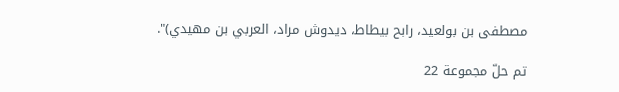مصطفى بن بولعيد، رابح بيطاط، ديدوش مراد، العربي بن مهيدي)".

تم حلّ مجموعة 22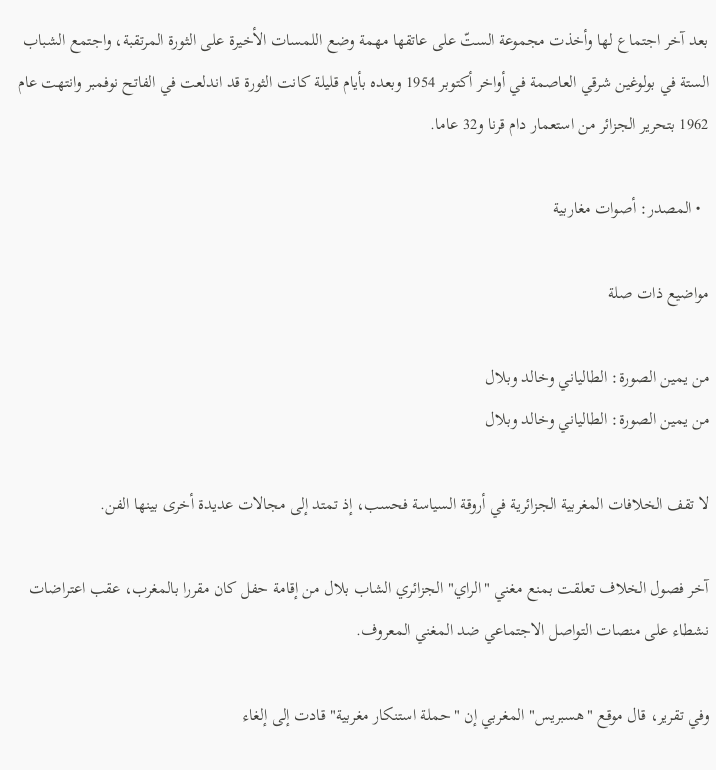بعد آخر اجتماع لها وأخذت مجموعة الستّ على عاتقها مهمة وضع اللمسات الأخيرة على الثورة المرتقبة، واجتمع الشباب الستة في بولوغين شرقي العاصمة في أواخر أكتوبر 1954 وبعده بأيام قليلة كانت الثورة قد اندلعت في الفاتح نوفمبر وانتهت عام 1962 بتحرير الجزائر من استعمار دام قرنا و32 عاما.

  • المصدر: أصوات مغاربية

مواضيع ذات صلة

من يمين الصورة: الطالياني وخالد وبلال
من يمين الصورة: الطالياني وخالد وبلال

لا تقف الخلافات المغربية الجزائرية في أروقة السياسة فحسب، إذ تمتد إلى مجالات عديدة أخرى بينها الفن.

آخر فصول الخلاف تعلقت بمنع مغني "الراي" الجزائري الشاب بلال من إقامة حفل كان مقررا بالمغرب، عقب اعتراضات نشطاء على منصات التواصل الاجتماعي ضد المغني المعروف.

وفي تقرير، قال موقع "هسبريس" المغربي إن "حملة استنكار مغربية" قادت إلى إلغاء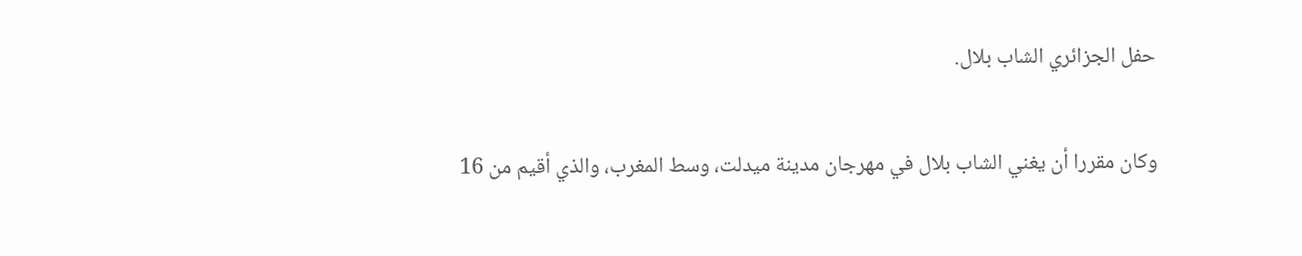حفل الجزائري الشاب بلال.

وكان مقررا أن يغني الشاب بلال في مهرجان مدينة ميدلت، وسط المغرب، والذي أقيم من 16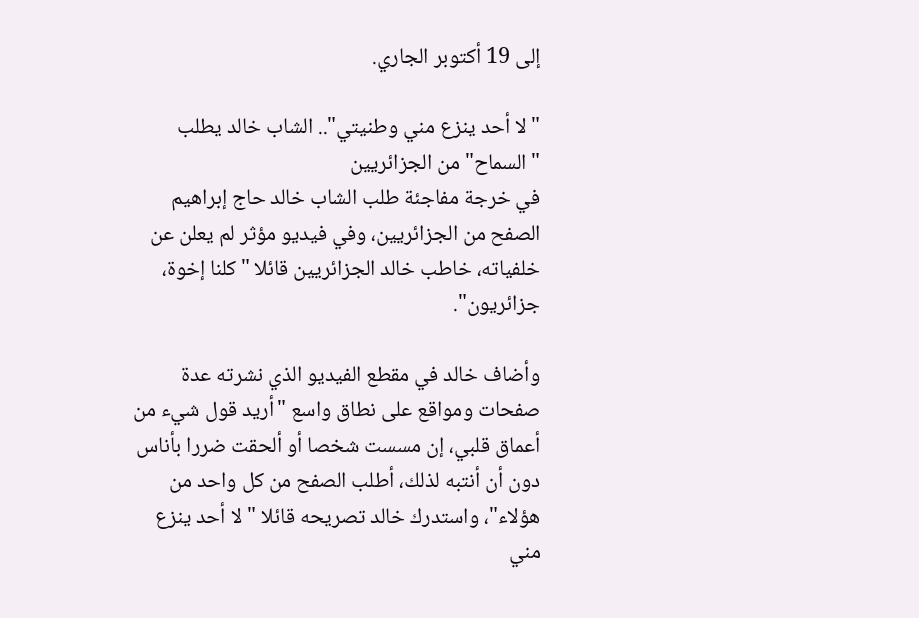إلى 19 أكتوبر الجاري.

"لا أحد ينزع مني وطنيتي".. الشاب خالد يطلب "السماح" من الجزائريين
في خرجة مفاجئة طلب الشاب خالد حاج إبراهيم الصفح من الجزائريين، وفي فيديو مؤثر لم يعلن عن خلفياته، خاطب خالد الجزائريين قائلا "كلنا إخوة، جزائريون".

وأضاف خالد في مقطع الفيديو الذي نشرته عدة صفحات ومواقع على نطاق واسع "أريد قول شيء من أعماق قلبي، إن مسست شخصا أو ألحقت ضررا بأناس دون أن أنتبه لذلك، أطلب الصفح من كل واحد من هؤلاء"، واستدرك خالد تصريحه قائلا "لا أحد ينزع مني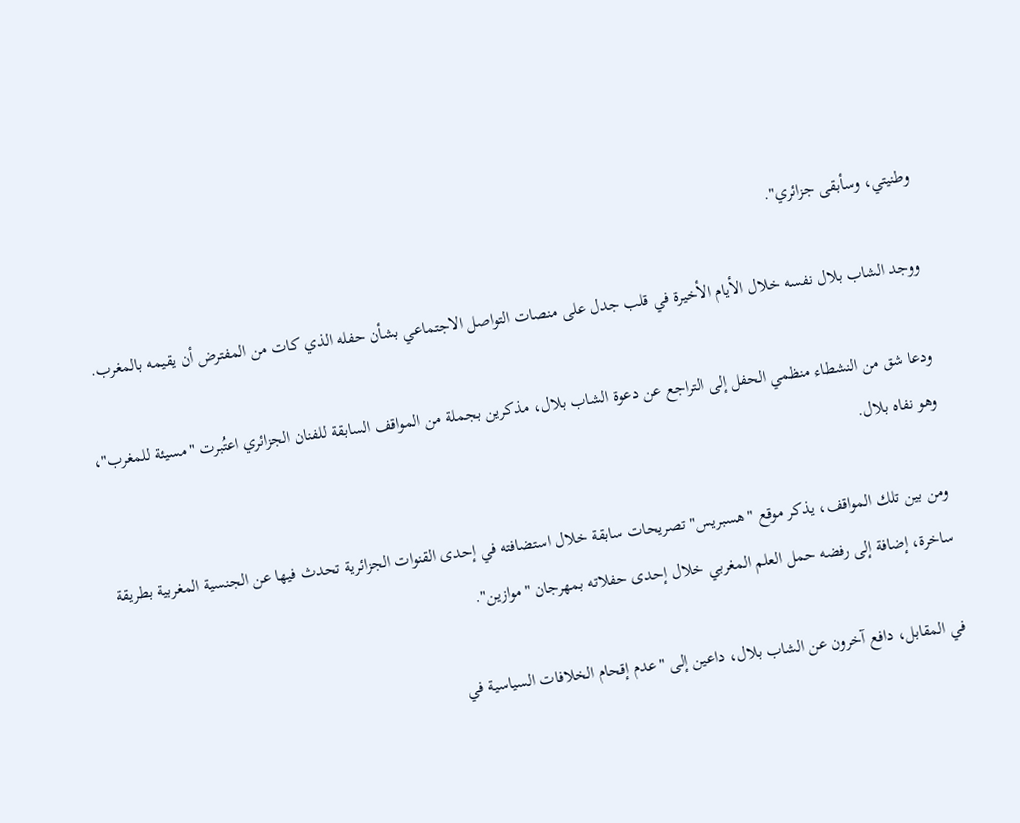وطنيتي، وسأبقى جزائري".

ووجد الشاب بلال نفسه خلال الأيام الأخيرة في قلب جدل على منصات التواصل الاجتماعي بشأن حفله الذي كات من المفترض أن يقيمه بالمغرب.

ودعا شق من النشطاء منظمي الحفل إلى التراجع عن دعوة الشاب بلال، مذكرين بجملة من المواقف السابقة للفنان الجزائري اعتُبرت "مسيئة للمغرب"، وهو نفاه بلال.

ومن بين تلك المواقف، يذكر موقع "هسبريس" تصريحات سابقة خلال استضافته في إحدى القنوات الجزائرية تحدث فيها عن الجنسية المغربية بطريقة ساخرة، إضافة إلى رفضه حمل العلم المغربي خلال إحدى حفلاته بمهرجان "موازين".

في المقابل، دافع آخرون عن الشاب بلال، داعين إلى "عدم إقحام الخلافات السياسية في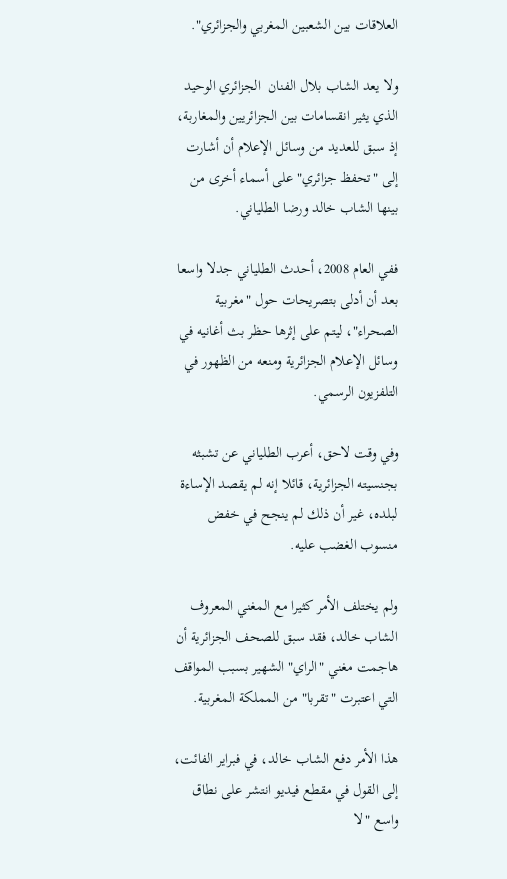العلاقات بين الشعبين المغربي والجزائري".

ولا يعد الشاب بلال الفنان  الجزائري الوحيد الذي يثير انقسامات بين الجزائريين والمغاربة، إذ سبق للعديد من وسائل الإعلام أن أشارت إلى "تحفظ جزائري" على أسماء أخرى من بينها الشاب خالد ورضا الطلياني.

ففي العام 2008، أحدث الطلياني جدلا واسعا بعد أن أدلى بتصريحات حول "مغربية الصحراء"، ليتم على إثرها حظر بث أغانيه في وسائل الإعلام الجزائرية ومنعه من الظهور في التلفزيون الرسمي.

وفي وقت لاحق، أعرب الطلياني عن تشبثه بجنسيته الجزائرية، قائلا إنه لم يقصد الإساءة لبلده، غير أن ذلك لم ينجح في خفض منسوب الغضب عليه.

ولم يختلف الأمر كثيرا مع المغني المعروف الشاب خالد، فقد سبق للصحف الجزائرية أن هاجمت مغني "الراي" الشهير بسبب المواقف التي اعتبرت "تقربا" من المملكة المغربية.

هذا الأمر دفع الشاب خالد، في فبراير الفائت، إلى القول في مقطع فيديو انتشر على نطاق واسع "لا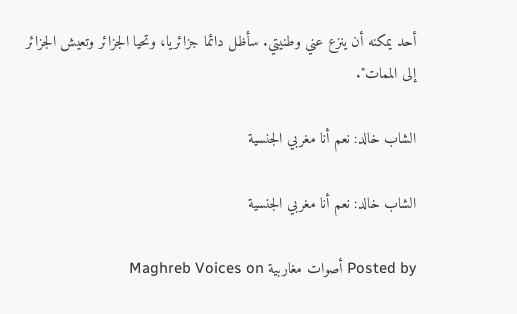أحد يمكنه أن ينزع عني وطنيتي. سأظل دائما جزائريا، وتحيا الجزائر وتعيش الجزائر إلى الممات".

الشاب خالد: نعم أنا مغربي الجنسية

الشاب خالد: نعم أنا مغربي الجنسية

Posted by أصوات مغاربية Maghreb Voices on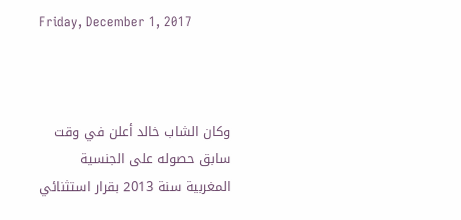Friday, December 1, 2017



وكان الشاب خالد أعلن في وقت سابق حصوله على الجنسية المغربية سنة 2013 بقرار استثنائي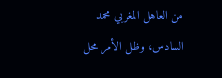من العاهل المغربي محمد السادس، وظل الأمر محل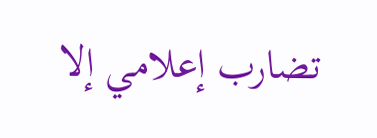تضارب إعلامي إلا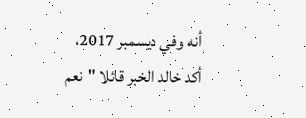أنه وفي ديسمبر 2017، أكد خالد الخبر قائلا "نعم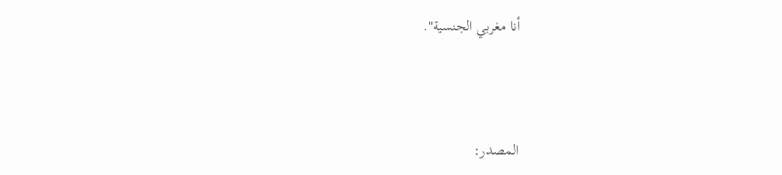أنا مغربي الجنسية".



المصدر: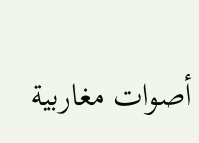أصوات مغاربية